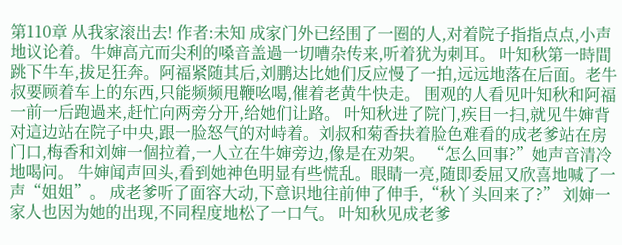第110章 从我家滚出去! 作者:未知 成家门外已经围了一圈的人,对着院子指指点点,小声地议论着。牛婶高亢而尖利的嗓音盖過一切嘈杂传来,听着犹为刺耳。 叶知秋第一時間跳下牛车,拔足狂奔。阿福紧随其后,刘鹏达比她们反应慢了一拍,远远地落在后面。老牛叔要顾着车上的东西,只能频频甩鞭吆喝,催着老黄牛快走。 围观的人看见叶知秋和阿福一前一后跑過来,赶忙向两旁分开,给她们让路。 叶知秋进了院门,疾目一扫,就见牛婶背对這边站在院子中央,跟一脸怒气的对峙着。刘叔和菊香扶着脸色难看的成老爹站在房门口,梅香和刘婶一個拉着,一人立在牛婶旁边,像是在劝架。 “怎么回事?”她声音清冷地喝问。 牛婶闻声回头,看到她神色明显有些慌乱。眼睛一亮,随即委屈又欣喜地喊了一声“姐姐”。 成老爹听了面容大动,下意识地往前伸了伸手,“秋丫头回来了?” 刘婶一家人也因为她的出现,不同程度地松了一口气。 叶知秋见成老爹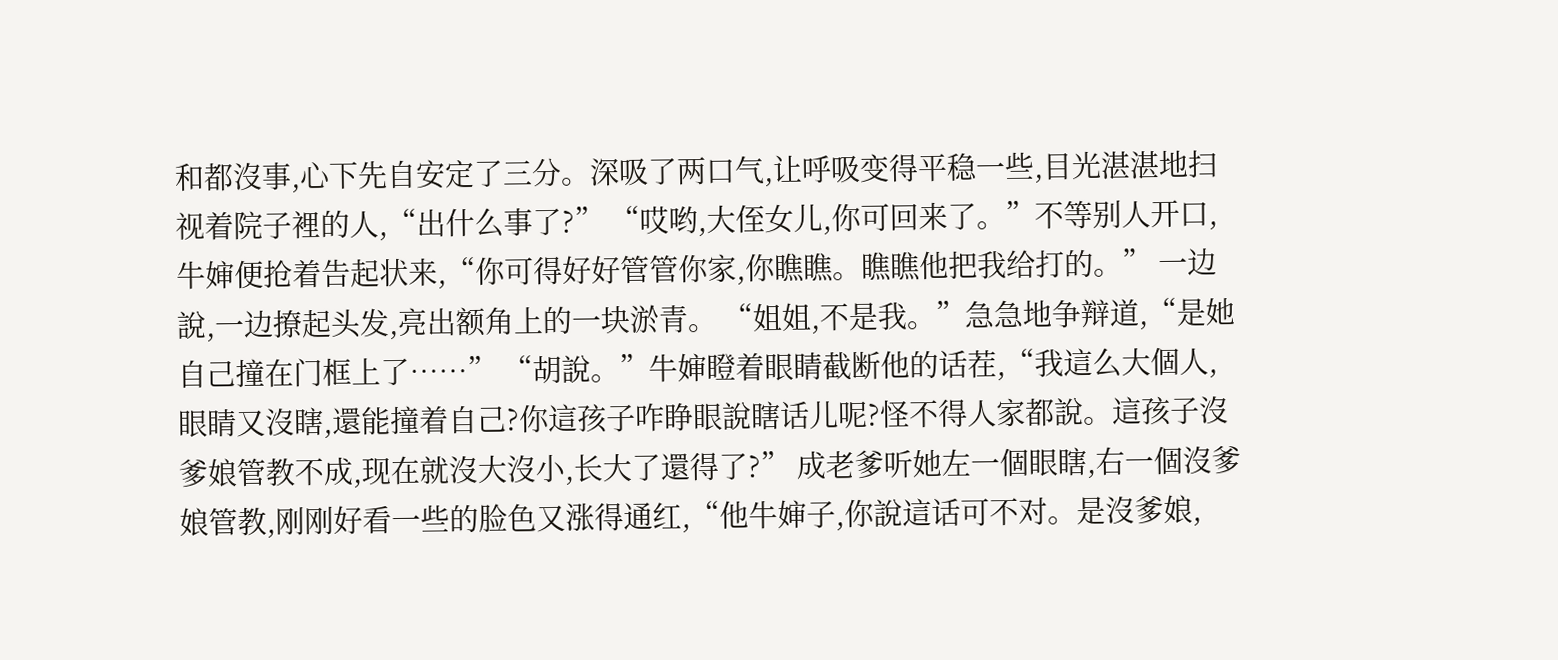和都沒事,心下先自安定了三分。深吸了两口气,让呼吸变得平稳一些,目光湛湛地扫视着院子裡的人,“出什么事了?” “哎哟,大侄女儿,你可回来了。”不等别人开口,牛婶便抢着告起状来,“你可得好好管管你家,你瞧瞧。瞧瞧他把我给打的。” 一边說,一边撩起头发,亮出额角上的一块淤青。 “姐姐,不是我。”急急地争辩道,“是她自己撞在门框上了……” “胡說。”牛婶瞪着眼睛截断他的话茬,“我這么大個人,眼睛又沒瞎,還能撞着自己?你這孩子咋睁眼說瞎话儿呢?怪不得人家都說。這孩子沒爹娘管教不成,现在就沒大沒小,长大了還得了?” 成老爹听她左一個眼瞎,右一個沒爹娘管教,刚刚好看一些的脸色又涨得通红,“他牛婶子,你說這话可不对。是沒爹娘,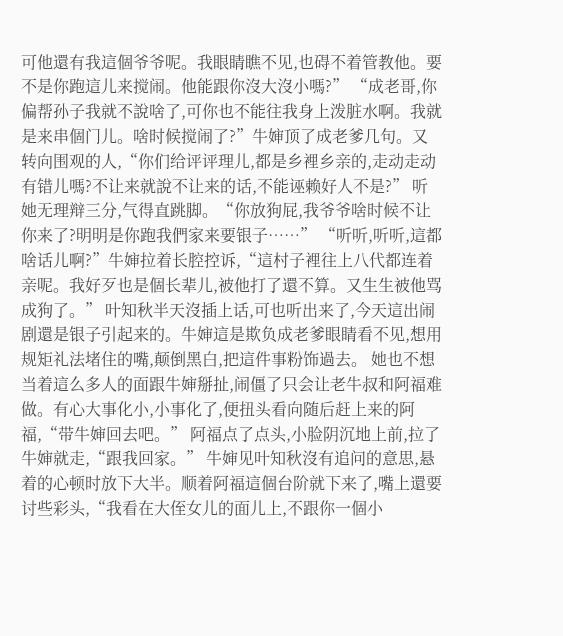可他還有我這個爷爷呢。我眼睛瞧不见,也碍不着管教他。要不是你跑這儿来搅闹。他能跟你沒大沒小嗎?” “成老哥,你偏帮孙子我就不說啥了,可你也不能往我身上泼脏水啊。我就是来串個门儿。啥时候搅闹了?”牛婶顶了成老爹几句。又转向围观的人,“你们给评评理儿,都是乡裡乡亲的,走动走动有错儿嗎?不让来就說不让来的话,不能诬赖好人不是?” 听她无理辩三分,气得直跳脚。“你放狗屁,我爷爷啥时候不让你来了?明明是你跑我們家来要银子……” “听听,听听,這都啥话儿啊?”牛婶拉着长腔控诉,“這村子裡往上八代都连着亲呢。我好歹也是個长辈儿,被他打了還不算。又生生被他骂成狗了。” 叶知秋半天沒插上话,可也听出来了,今天這出闹剧還是银子引起来的。牛婶這是欺负成老爹眼睛看不见,想用规矩礼法堵住的嘴,颠倒黑白,把這件事粉饰過去。 她也不想当着這么多人的面跟牛婶掰扯,闹僵了只会让老牛叔和阿福难做。有心大事化小,小事化了,便扭头看向随后赶上来的阿福,“带牛婶回去吧。” 阿福点了点头,小脸阴沉地上前,拉了牛婶就走,“跟我回家。” 牛婶见叶知秋沒有追问的意思,悬着的心顿时放下大半。顺着阿福這個台阶就下来了,嘴上還要讨些彩头,“我看在大侄女儿的面儿上,不跟你一個小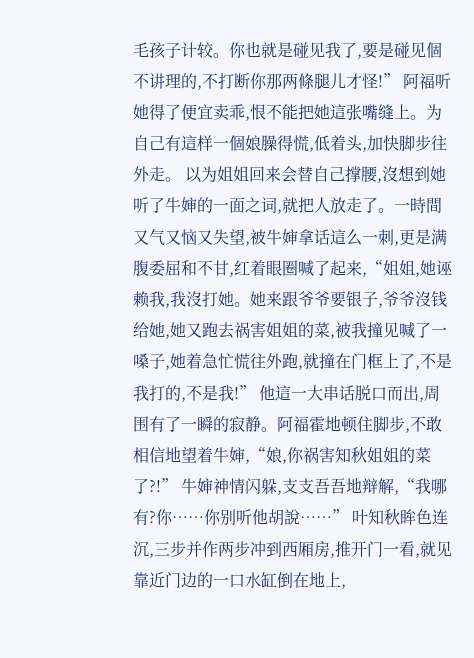毛孩子计较。你也就是碰见我了,要是碰见個不讲理的,不打断你那两條腿儿才怪!” 阿福听她得了便宜卖乖,恨不能把她這张嘴缝上。为自己有這样一個娘臊得慌,低着头,加快脚步往外走。 以为姐姐回来会替自己撑腰,沒想到她听了牛婶的一面之词,就把人放走了。一時間又气又恼又失望,被牛婶拿话這么一刺,更是满腹委屈和不甘,红着眼圈喊了起来,“姐姐,她诬赖我,我沒打她。她来跟爷爷要银子,爷爷沒钱给她,她又跑去祸害姐姐的菜,被我撞见喊了一嗓子,她着急忙慌往外跑,就撞在门框上了,不是我打的,不是我!” 他這一大串话脱口而出,周围有了一瞬的寂静。阿福霍地顿住脚步,不敢相信地望着牛婶,“娘,你祸害知秋姐姐的菜了?!” 牛婶神情闪躲,支支吾吾地辩解,“我哪有?你……你别听他胡說……” 叶知秋眸色连沉,三步并作两步冲到西厢房,推开门一看,就见靠近门边的一口水缸倒在地上,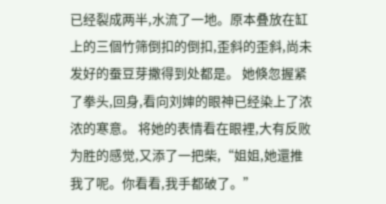已经裂成两半,水流了一地。原本叠放在缸上的三個竹筛倒扣的倒扣,歪斜的歪斜,尚未发好的蚕豆芽撒得到处都是。 她倏忽握紧了拳头,回身,看向刘婶的眼神已经染上了浓浓的寒意。 将她的表情看在眼裡,大有反败为胜的感觉,又添了一把柴,“姐姐,她還推我了呢。你看看,我手都破了。”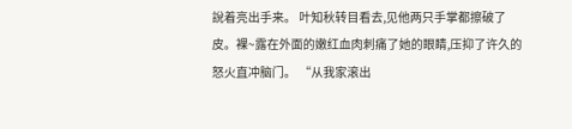說着亮出手来。 叶知秋转目看去,见他两只手掌都擦破了皮。裸~露在外面的嫩红血肉刺痛了她的眼睛,压抑了许久的怒火直冲脑门。 “从我家滚出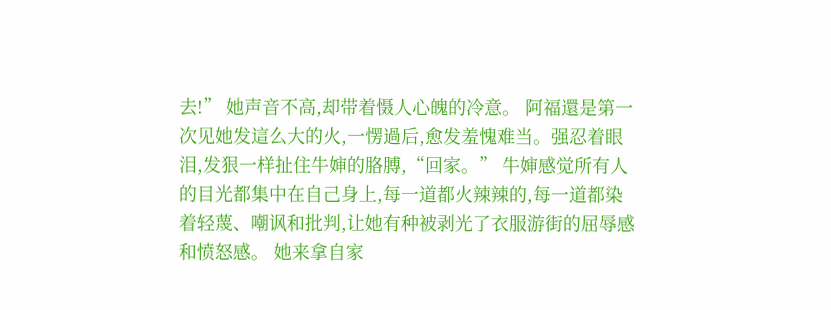去!” 她声音不高,却带着慑人心魄的冷意。 阿福還是第一次见她发這么大的火,一愣過后,愈发羞愧难当。强忍着眼泪,发狠一样扯住牛婶的胳膊,“回家。” 牛婶感觉所有人的目光都集中在自己身上,每一道都火辣辣的,每一道都染着轻蔑、嘲讽和批判,让她有种被剥光了衣服游街的屈辱感和愤怒感。 她来拿自家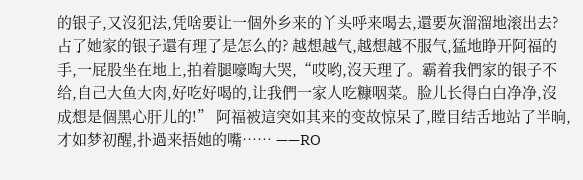的银子,又沒犯法,凭啥要让一個外乡来的丫头呼来喝去,還要灰溜溜地滚出去?占了她家的银子還有理了是怎么的? 越想越气,越想越不服气,猛地睁开阿福的手,一屁股坐在地上,拍着腿嚎啕大哭,“哎哟,沒天理了。霸着我們家的银子不给,自己大鱼大肉,好吃好喝的,让我們一家人吃糠咽菜。脸儿长得白白净净,沒成想是個黑心肝儿的!” 阿福被這突如其来的变故惊呆了,瞠目结舌地站了半晌,才如梦初醒,扑過来捂她的嘴…… ——RO